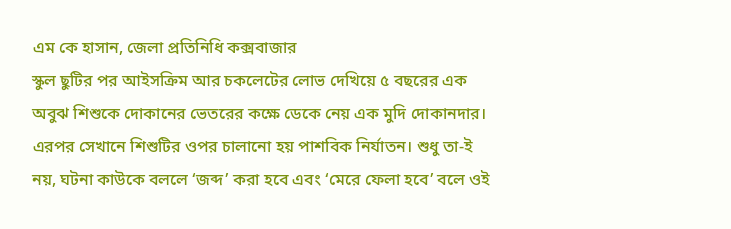এম কে হাসান, জেলা প্রতিনিধি কক্সবাজার
স্কুল ছুটির পর আইসক্রিম আর চকলেটের লোভ দেখিয়ে ৫ বছরের এক অবুঝ শিশুকে দোকানের ভেতরের কক্ষে ডেকে নেয় এক মুদি দোকানদার। এরপর সেখানে শিশুটির ওপর চালানো হয় পাশবিক নির্যাতন। শুধু তা-ই নয়, ঘটনা কাউকে বললে ‘জব্দ’ করা হবে এবং ‘মেরে ফেলা হবে’ বলে ওই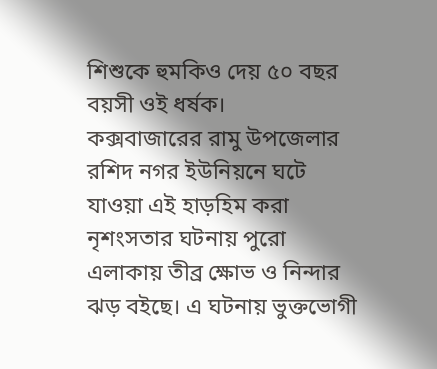শিশুকে হুমকিও দেয় ৫০ বছর বয়সী ওই ধর্ষক।
কক্সবাজারের রামু উপজেলার রশিদ নগর ইউনিয়নে ঘটে যাওয়া এই হাড়হিম করা নৃশংসতার ঘটনায় পুরো এলাকায় তীব্র ক্ষোভ ও নিন্দার ঝড় বইছে। এ ঘটনায় ভুক্তভোগী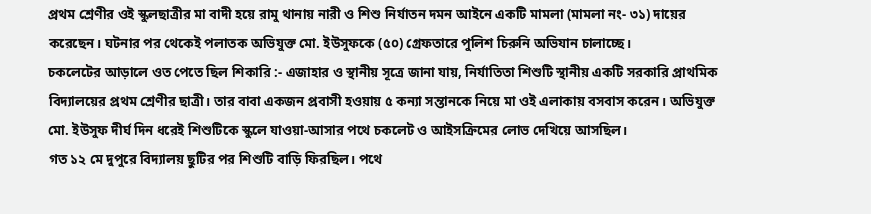প্রথম শ্রেণীর ওই স্কুলছাত্রীর মা বাদী হয়ে রামু থানায় নারী ও শিশু নির্যাতন দমন আইনে একটি মামলা (মামলা নং- ৩১) দায়ের করেছেন। ঘটনার পর থেকেই পলাতক অভিযুক্ত মো. ইউসুফকে (৫০) গ্রেফতারে পুলিশ চিরুনি অভিযান চালাচ্ছে।
চকলেটের আড়ালে ওত পেতে ছিল শিকারি :- এজাহার ও স্থানীয় সূত্রে জানা যায়, নির্যাতিতা শিশুটি স্থানীয় একটি সরকারি প্রাথমিক বিদ্যালয়ের প্রথম শ্রেণীর ছাত্রী। তার বাবা একজন প্রবাসী হওয়ায় ৫ কন্যা সন্তানকে নিয়ে মা ওই এলাকায় বসবাস করেন। অভিযুক্ত মো. ইউসুফ দীর্ঘ দিন ধরেই শিশুটিকে স্কুলে যাওয়া-আসার পথে চকলেট ও আইসক্রিমের লোভ দেখিয়ে আসছিল।
গত ১২ মে দুপুরে বিদ্যালয় ছুটির পর শিশুটি বাড়ি ফিরছিল। পথে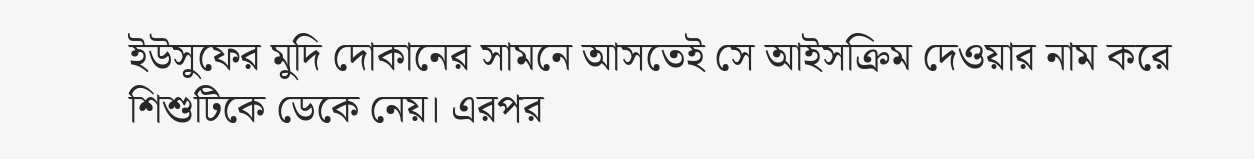ইউসুফের মুদি দোকানের সামনে আসতেই সে আইসক্রিম দেওয়ার নাম করে শিশুটিকে ডেকে নেয়। এরপর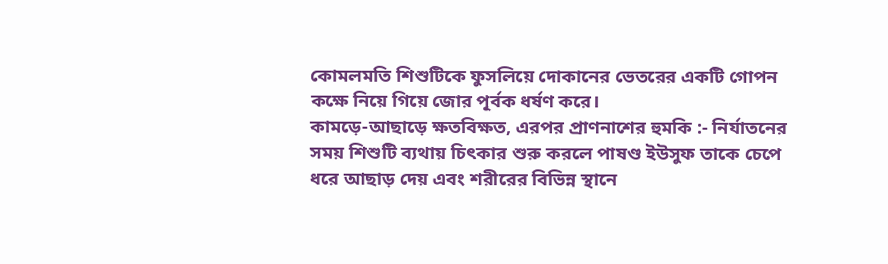কোমলমতি শিশুটিকে ফুসলিয়ে দোকানের ভেতরের একটি গোপন কক্ষে নিয়ে গিয়ে জোর পূর্বক ধর্ষণ করে।
কামড়ে-আছাড়ে ক্ষতবিক্ষত, এরপর প্রাণনাশের হুমকি :- নির্যাতনের সময় শিশুটি ব্যথায় চিৎকার শুরু করলে পাষণ্ড ইউসুফ তাকে চেপে ধরে আছাড় দেয় এবং শরীরের বিভিন্ন স্থানে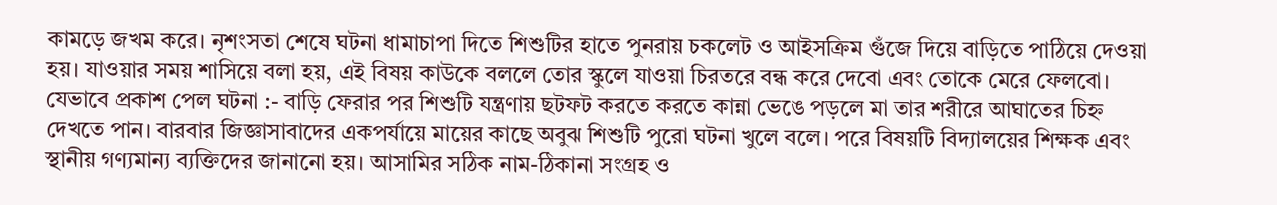কামড়ে জখম করে। নৃশংসতা শেষে ঘটনা ধামাচাপা দিতে শিশুটির হাতে পুনরায় চকলেট ও আইসক্রিম গুঁজে দিয়ে বাড়িতে পাঠিয়ে দেওয়া হয়। যাওয়ার সময় শাসিয়ে বলা হয়, এই বিষয় কাউকে বললে তোর স্কুলে যাওয়া চিরতরে বন্ধ করে দেবো এবং তোকে মেরে ফেলবো।
যেভাবে প্রকাশ পেল ঘটনা :- বাড়ি ফেরার পর শিশুটি যন্ত্রণায় ছটফট করতে করতে কান্না ভেঙে পড়লে মা তার শরীরে আঘাতের চিহ্ন দেখতে পান। বারবার জিজ্ঞাসাবাদের একপর্যায়ে মায়ের কাছে অবুঝ শিশুটি পুরো ঘটনা খুলে বলে। পরে বিষয়টি বিদ্যালয়ের শিক্ষক এবং স্থানীয় গণ্যমান্য ব্যক্তিদের জানানো হয়। আসামির সঠিক নাম-ঠিকানা সংগ্রহ ও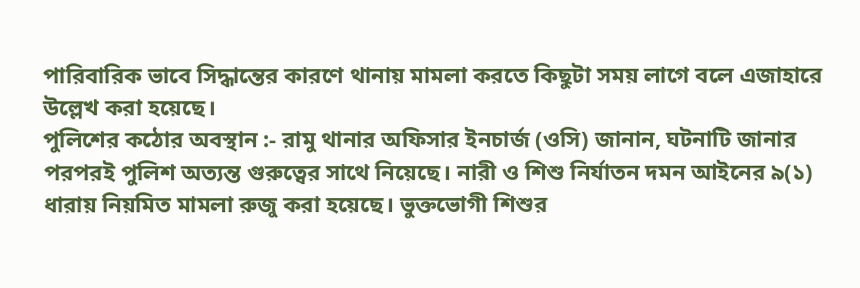পারিবারিক ভাবে সিদ্ধান্তের কারণে থানায় মামলা করতে কিছুটা সময় লাগে বলে এজাহারে উল্লেখ করা হয়েছে।
পুলিশের কঠোর অবস্থান :- রামু থানার অফিসার ইনচার্জ (ওসি) জানান, ঘটনাটি জানার পরপরই পুলিশ অত্যন্ত গুরুত্বের সাথে নিয়েছে। নারী ও শিশু নির্যাতন দমন আইনের ৯(১) ধারায় নিয়মিত মামলা রুজু করা হয়েছে। ভুক্তভোগী শিশুর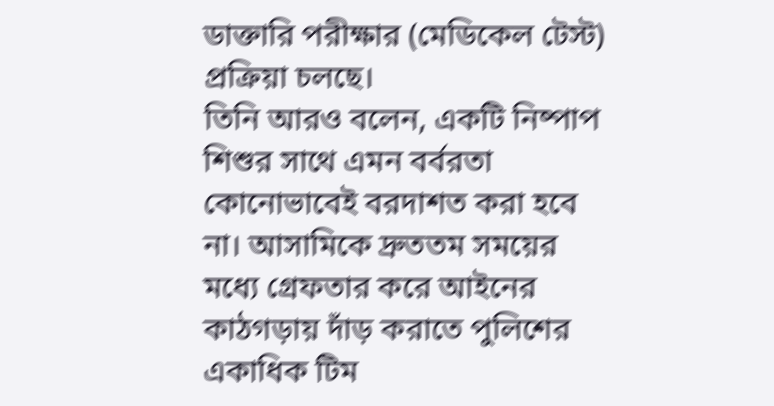ডাক্তারি পরীক্ষার (মেডিকেল টেস্ট) প্রক্রিয়া চলছে।
তিনি আরও বলেন, একটি নিষ্পাপ শিশুর সাথে এমন বর্বরতা কোনোভাবেই বরদাশত করা হবে না। আসামিকে দ্রুততম সময়ের মধ্যে গ্রেফতার করে আইনের কাঠগড়ায় দাঁড় করাতে পুলিশের একাধিক টিম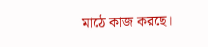মাঠে কাজ করছে।